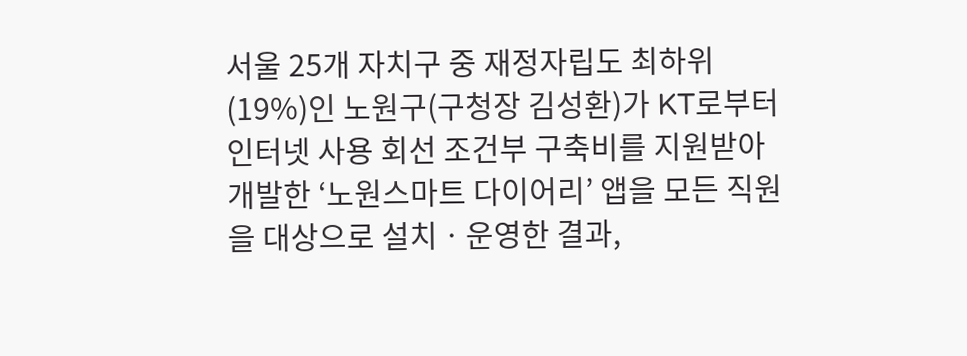서울 25개 자치구 중 재정자립도 최하위(19%)인 노원구(구청장 김성환)가 KT로부터 인터넷 사용 회선 조건부 구축비를 지원받아 개발한 ‘노원스마트 다이어리’ 앱을 모든 직원을 대상으로 설치ㆍ운영한 결과,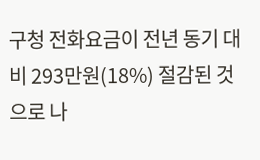구청 전화요금이 전년 동기 대비 293만원(18%) 절감된 것으로 나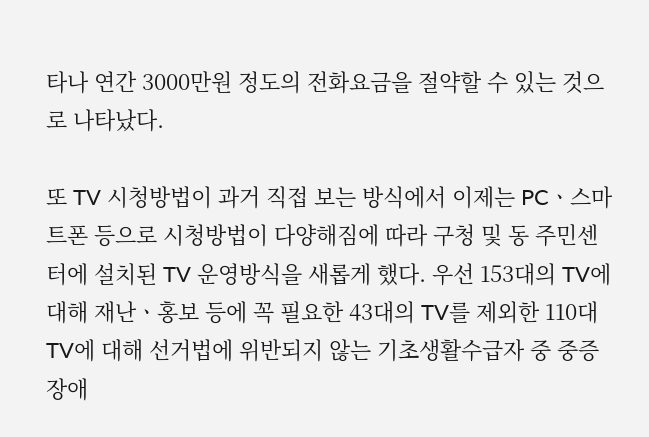타나 연간 3000만원 정도의 전화요금을 절약할 수 있는 것으로 나타났다.

또 TV 시청방법이 과거 직접 보는 방식에서 이제는 PCㆍ스마트폰 등으로 시청방법이 다양해짐에 따라 구청 및 동 주민센터에 설치된 TV 운영방식을 새롭게 했다. 우선 153대의 TV에 대해 재난ㆍ홍보 등에 꼭 필요한 43대의 TV를 제외한 110대 TV에 대해 선거법에 위반되지 않는 기초생활수급자 중 중증장애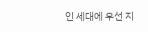인 세대에 우선 지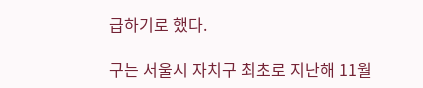급하기로 했다.

구는 서울시 자치구 최초로 지난해 11월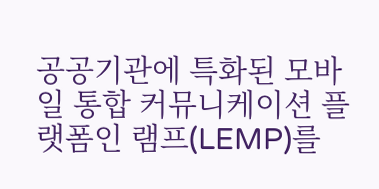공공기관에 특화된 모바일 통합 커뮤니케이션 플랫폼인 램프(LEMP)를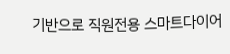기반으로 직원전용 스마트다이어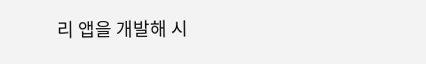리 앱을 개발해 시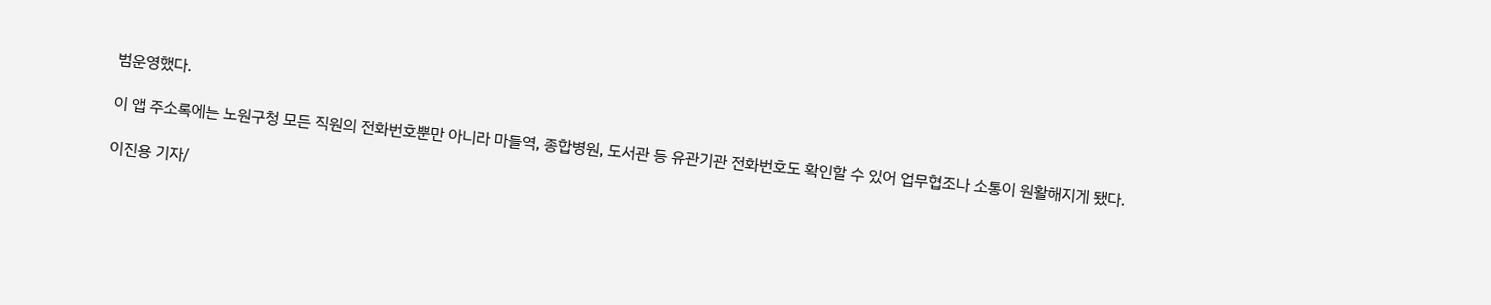범운영했다.

이 앱 주소록에는 노원구청 모든 직원의 전화번호뿐만 아니라 마들역, 종합병원, 도서관 등 유관기관 전화번호도 확인할 수 있어 업무협조나 소통이 원활해지게 됐다.

이진용 기자/